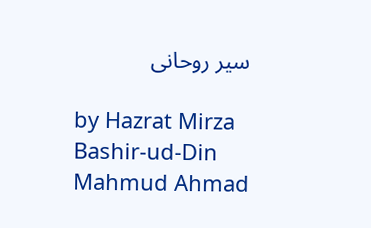سیر روحانی

by Hazrat Mirza Bashir-ud-Din Mahmud Ahmad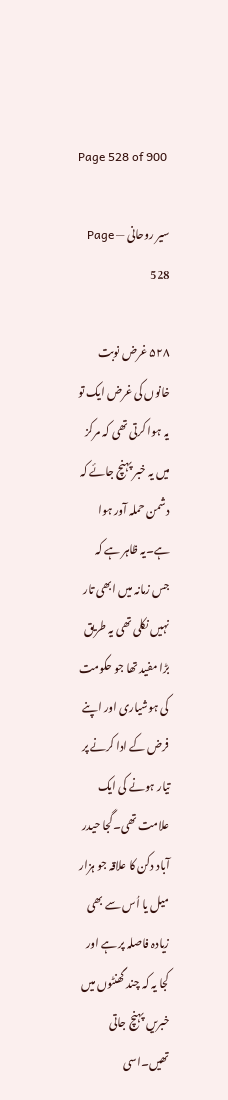Page 528 of 900

سیر روحانی — Page 528

۵۲۸ غرض نوبت خانوں کی غرض ایک تو یہ ہوا کرتی تھی کہ مرکز میں یہ خبر پہنچ جائے کہ دشمن حملہ آور ہوا ہے۔یہ ظاہر ہے کہ جس زمانہ میں ابھی تار نہیں نکلی تھی یہ طریق بڑا مفید تھا جو حکومت کی ہوشیاری اور اپنے فرض کے ادا کرنے پر تیار ہونے کی ایک علامت تھی۔گجا حیدر آباد دکن کا علاقہ جو ہزار میل یا اُس سے بھی زیادہ فاصلہ پر ہے اور کجا یہ کہ چند گھنٹوں میں خبریں پہنچ جاتی تھیں۔اسی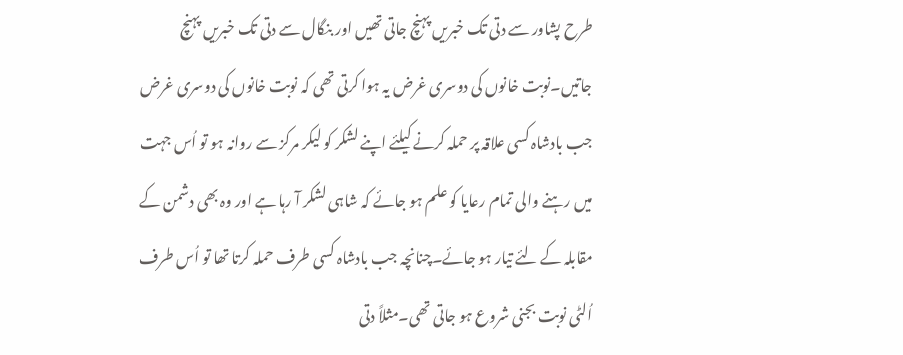طرح پشاور سے دتی تک خبریں پہنچ جاتی تھیں اور بنگال سے دتی تک خبریں پہنچ جاتیں۔نوبت خانوں کی دوسری غرض یہ ہوا کرتی تھی کہ نوبت خانوں کی دوسری غرض جب بادشاہ کسی علاقہ پر حملہ کرنے کیلئے اپنے لشکر کو لیکر مرکز سے روانہ ہو تو اُس جہت میں رہنے والی تمام رعایا کو علم ہو جائے کہ شاہی لشکر آ رہا ہے اور وہ بھی دشمن کے مقابلہ کے لئے تیار ہو جائے۔چنانچہ جب بادشاہ کسی طرف حملہ کرتا تھا تو اُس طرف اُلٹی نوبت بجنی شروع ہو جاتی تھی۔مثلاً دتی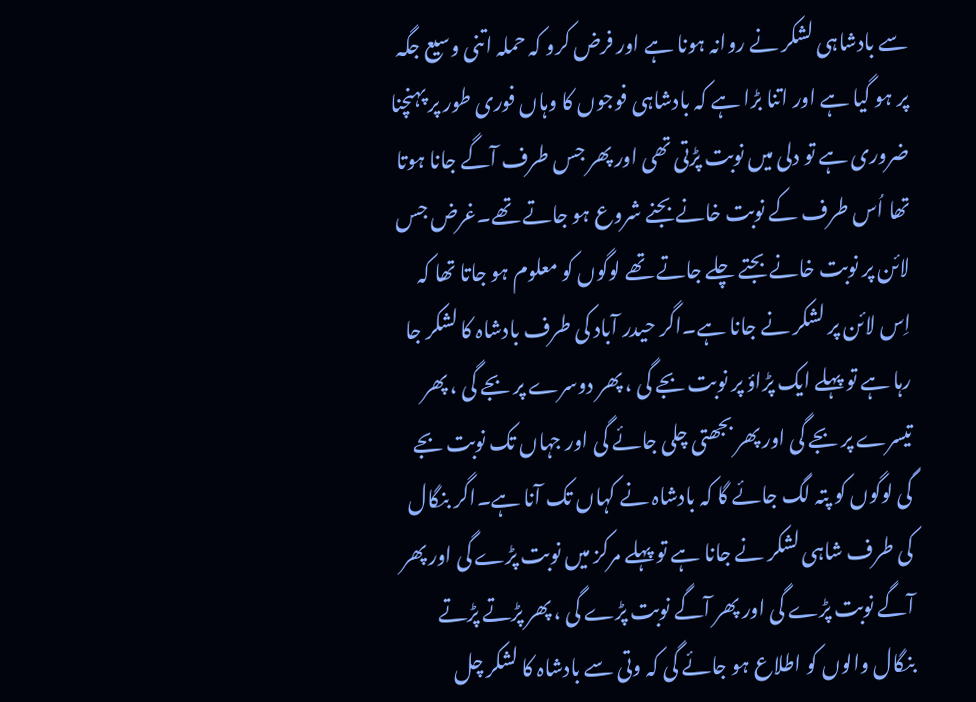سے بادشاہی لشکر نے روانہ ہونا ہے اور فرض کرو کہ حملہ اتنی وسیع جگہ پر ہو گیا ہے اور اتنا بڑا ہے کہ بادشاہی فوجوں کا وہاں فوری طور پر پہنچنا ضروری ہے تو دلی میں نوبت پڑتی تھی اور پھر جس طرف آگے جانا ہوتا تھا اُس طرف کے نوبت خانے بجنے شروع ہو جاتے تھے۔غرض جس لائن پر نوبت خانے بجتے چلے جاتے تھے لوگوں کو معلوم ہو جاتا تھا کہ اِس لائن پر لشکر نے جانا ہے۔اگر حیدر آباد کی طرف بادشاہ کا لشکر جا رہا ہے تو پہلے ایک پڑاؤ پر نوبت بجے گی ، پھر دوسرے پر بجے گی ، پھر تیسرے پر بجے گی اور پھر بجھتی چلی جائے گی اور جہاں تک نوبت بجے گی لوگوں کو پتہ لگ جائے گا کہ بادشاہ نے کہاں تک آنا ہے۔اگر بنگال کی طرف شاہی لشکر نے جانا ہے تو پہلے مرکز میں نوبت پڑے گی اور پھر آگے نوبت پڑے گی اور پھر آگے نوبت پڑے گی ، پھر پڑتے پڑتے بنگال والوں کو اطلاع ہو جائے گی کہ وتی سے بادشاہ کا لشکر چل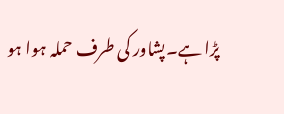پڑا ہے۔پشاور کی طرف حملہ ہوا ہو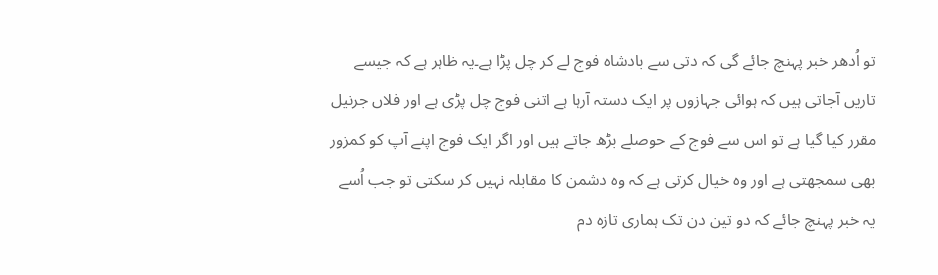تو اُدھر خبر پہنچ جائے گی کہ دتی سے بادشاہ فوج لے کر چل پڑا ہے۔یہ ظاہر ہے کہ جیسے تاریں آجاتی ہیں کہ ہوائی جہازوں پر ایک دستہ آرہا ہے اتنی فوج چل پڑی ہے اور فلاں جرنیل مقرر کیا گیا ہے تو اس سے فوج کے حوصلے بڑھ جاتے ہیں اور اگر ایک فوج اپنے آپ کو کمزور بھی سمجھتی ہے اور وہ خیال کرتی ہے کہ وہ دشمن کا مقابلہ نہیں کر سکتی تو جب اُسے یہ خبر پہنچ جائے کہ دو تین دن تک ہماری تازہ دم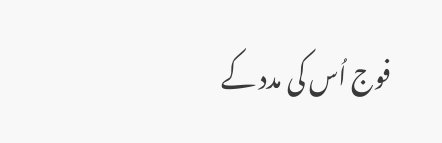فوج اُس کی مدد کے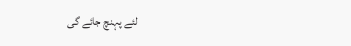لئے پہنچ جائے گی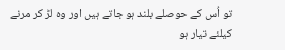تو اُس کے حوصلے بلند ہو جاتے ہیں اور وہ لڑ کر مرنے کیلئے تیار ہو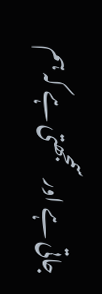جاتی ہے اور سمجھتی ہے کہ ہم